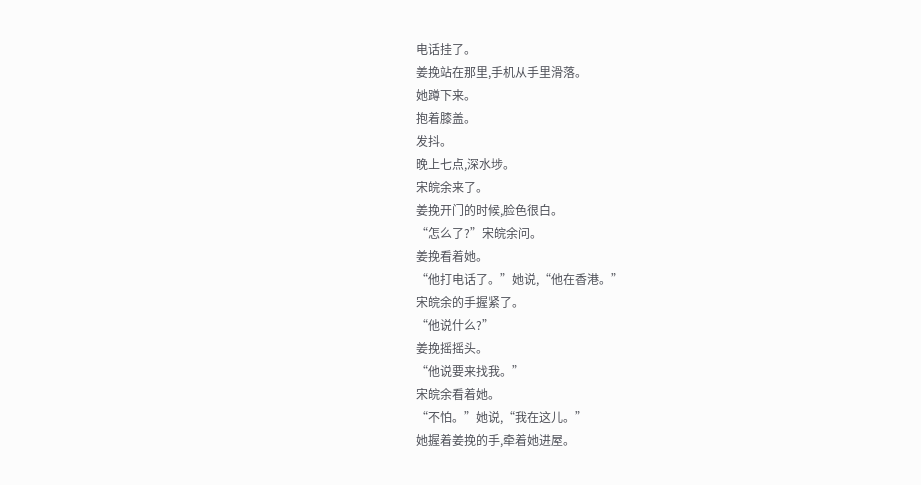电话挂了。
姜挽站在那里,手机从手里滑落。
她蹲下来。
抱着膝盖。
发抖。
晚上七点,深水埗。
宋皖余来了。
姜挽开门的时候,脸色很白。
“怎么了?”宋皖余问。
姜挽看着她。
“他打电话了。”她说,“他在香港。”
宋皖余的手握紧了。
“他说什么?”
姜挽摇摇头。
“他说要来找我。”
宋皖余看着她。
“不怕。”她说,“我在这儿。”
她握着姜挽的手,牵着她进屋。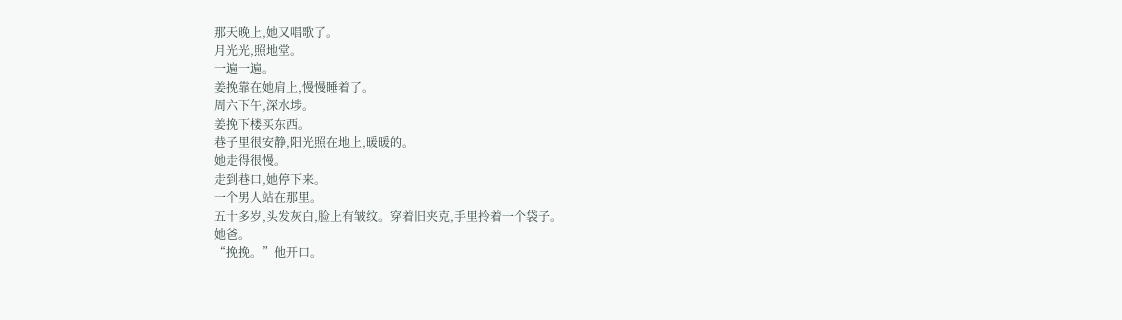那天晚上,她又唱歌了。
月光光,照地堂。
一遍一遍。
姜挽靠在她肩上,慢慢睡着了。
周六下午,深水埗。
姜挽下楼买东西。
巷子里很安静,阳光照在地上,暖暖的。
她走得很慢。
走到巷口,她停下来。
一个男人站在那里。
五十多岁,头发灰白,脸上有皱纹。穿着旧夹克,手里拎着一个袋子。
她爸。
“挽挽。”他开口。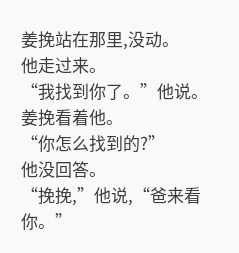姜挽站在那里,没动。
他走过来。
“我找到你了。”他说。
姜挽看着他。
“你怎么找到的?”
他没回答。
“挽挽,”他说,“爸来看你。”